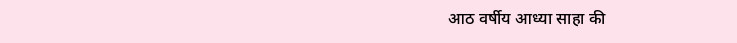आठ वर्षीय आध्या साहा की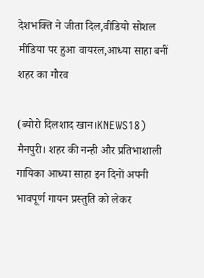देशभक्ति ने जीता दिल,वीडियो सोशल मीडिया पर हुआ वायरल,आध्या साहा बनीं शहर का गौरव

(ब्योरो दिलशाद खान।KNEWS18)
मैनपुरी। शहर की नन्ही और प्रतिभाशाली गायिका आध्या साहा इन दिनों अपनी भावपूर्ण गायन प्रस्तुति को लेकर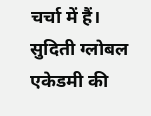चर्चा में हैं। सुदिती ग्लोबल एकेडमी की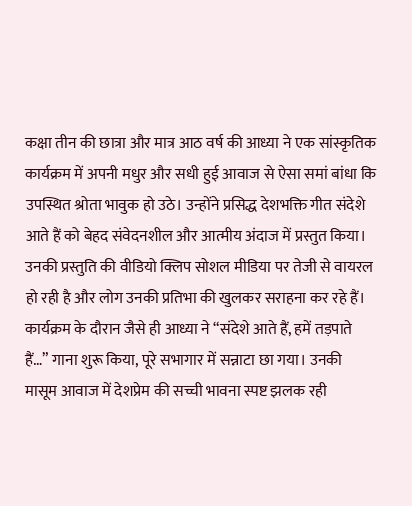कक्षा तीन की छात्रा और मात्र आठ वर्ष की आध्या ने एक सांस्कृतिक कार्यक्रम में अपनी मधुर और सधी हुई आवाज से ऐसा समां बांधा कि उपस्थित श्रोता भावुक हो उठे। उन्होंने प्रसिद्ध देशभक्ति गीत संदेशे आते हैं को बेहद संवेदनशील और आत्मीय अंदाज में प्रस्तुत किया। उनकी प्रस्तुति की वीडियो क्लिप सोशल मीडिया पर तेजी से वायरल हो रही है और लोग उनकी प्रतिभा की खुलकर सराहना कर रहे हैं।
कार्यक्रम के दौरान जैसे ही आध्या ने “संदेशे आते हैं, हमें तड़पाते हैं…” गाना शुरू किया, पूरे सभागार में सन्नाटा छा गया। उनकी मासूम आवाज में देशप्रेम की सच्ची भावना स्पष्ट झलक रही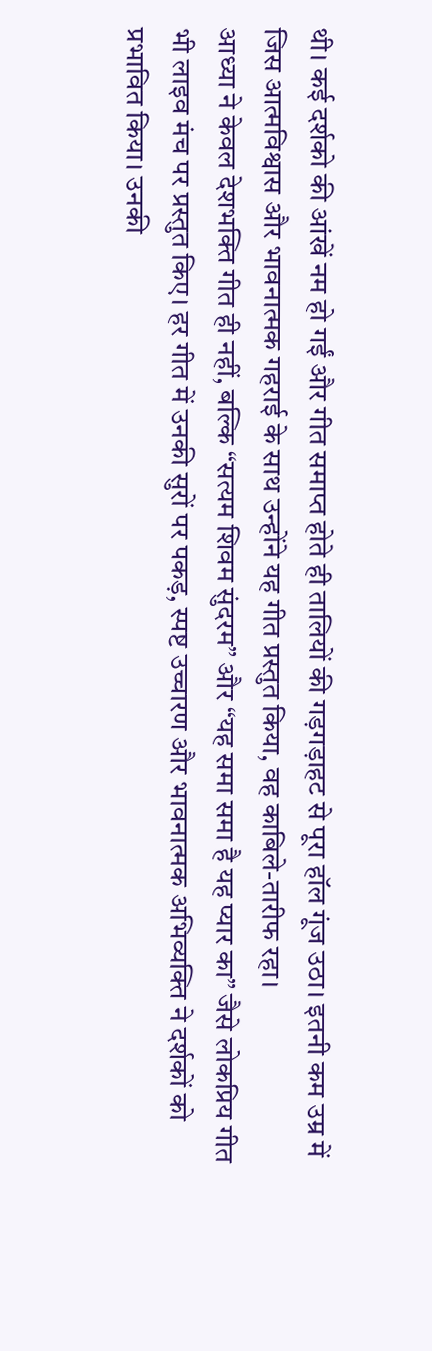थी। कई दर्शको की आंखें नम हो गईं और गीत समाप्त होते ही तालियों की गड़गड़ाहट से पूरा हॉल गूंज उठा। इतनी कम उम्र में जिस आत्मविश्वास और भावनात्मक गहराई के साथ उन्होंने यह गीत प्रस्तुत किया, वह काबिले-तारीफ रहा।
आध्या ने केवल देशभक्ति गीत ही नहीं, बल्कि “सत्यम शिवम सुंदरम” और “यह समा समा है यह प्यार का” जैसे लोकप्रिय गीत भी लाइव मंच पर प्रस्तुत किए। हर गीत में उनकी सुरों पर पकड़, स्पष्ट उच्चारण और भावनात्मक अभिव्यक्ति ने दर्शकों को प्रभावित किया। उनकी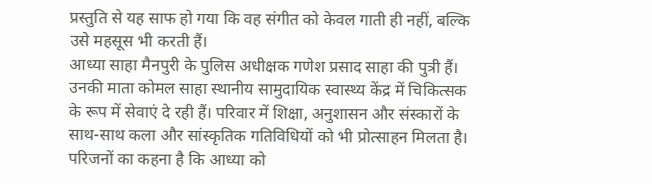प्रस्तुति से यह साफ हो गया कि वह संगीत को केवल गाती ही नहीं, बल्कि उसे महसूस भी करती हैं।
आध्या साहा मैनपुरी के पुलिस अधीक्षक गणेश प्रसाद साहा की पुत्री हैं। उनकी माता कोमल साहा स्थानीय सामुदायिक स्वास्थ्य केंद्र में चिकित्सक के रूप में सेवाएं दे रही हैं। परिवार में शिक्षा, अनुशासन और संस्कारों के साथ-साथ कला और सांस्कृतिक गतिविधियों को भी प्रोत्साहन मिलता है। परिजनों का कहना है कि आध्या को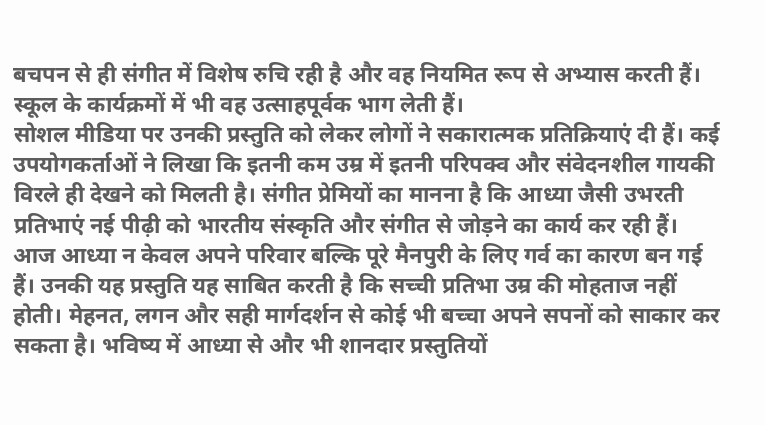बचपन से ही संगीत में विशेष रुचि रही है और वह नियमित रूप से अभ्यास करती हैं। स्कूल के कार्यक्रमों में भी वह उत्साहपूर्वक भाग लेती हैं।
सोशल मीडिया पर उनकी प्रस्तुति को लेकर लोगों ने सकारात्मक प्रतिक्रियाएं दी हैं। कई उपयोगकर्ताओं ने लिखा कि इतनी कम उम्र में इतनी परिपक्व और संवेदनशील गायकी विरले ही देखने को मिलती है। संगीत प्रेमियों का मानना है कि आध्या जैसी उभरती प्रतिभाएं नई पीढ़ी को भारतीय संस्कृति और संगीत से जोड़ने का कार्य कर रही हैं।
आज आध्या न केवल अपने परिवार बल्कि पूरे मैनपुरी के लिए गर्व का कारण बन गई हैं। उनकी यह प्रस्तुति यह साबित करती है कि सच्ची प्रतिभा उम्र की मोहताज नहीं होती। मेहनत, लगन और सही मार्गदर्शन से कोई भी बच्चा अपने सपनों को साकार कर सकता है। भविष्य में आध्या से और भी शानदार प्रस्तुतियों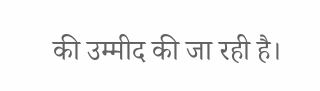की उम्मीद की जा रही है।